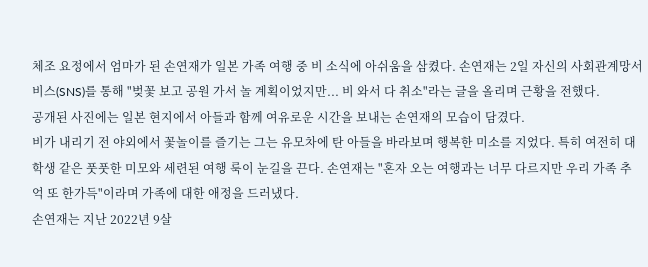체조 요정에서 엄마가 된 손연재가 일본 가족 여행 중 비 소식에 아쉬움을 삼켰다. 손연재는 2일 자신의 사회관계망서비스(SNS)를 통해 "벚꽃 보고 공원 가서 놀 계획이었지만... 비 와서 다 취소"라는 글을 올리며 근황을 전했다.
공개된 사진에는 일본 현지에서 아들과 함께 여유로운 시간을 보내는 손연재의 모습이 담겼다.
비가 내리기 전 야외에서 꽃놀이를 즐기는 그는 유모차에 탄 아들을 바라보며 행복한 미소를 지었다. 특히 여전히 대학생 같은 풋풋한 미모와 세련된 여행 룩이 눈길을 끈다. 손연재는 "혼자 오는 여행과는 너무 다르지만 우리 가족 추억 또 한가득"이라며 가족에 대한 애정을 드러냈다.
손연재는 지난 2022년 9살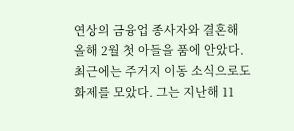연상의 금융업 종사자와 결혼해 올해 2월 첫 아들을 품에 안았다.
최근에는 주거지 이동 소식으로도 화제를 모았다. 그는 지난해 11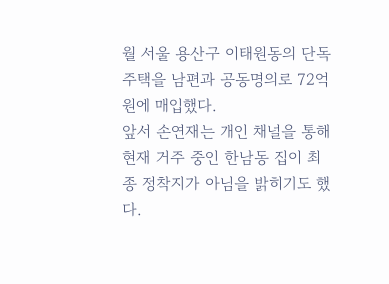월 서울 용산구 이태원동의 단독주택을 남편과 공동명의로 72억 원에 매입했다.
앞서 손연재는 개인 채널을 통해 현재 거주 중인 한남동 집이 최종 정착지가 아님을 밝히기도 했다.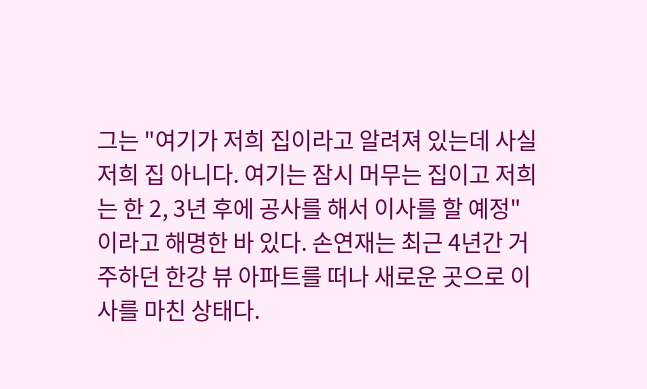그는 "여기가 저희 집이라고 알려져 있는데 사실 저희 집 아니다. 여기는 잠시 머무는 집이고 저희는 한 2, 3년 후에 공사를 해서 이사를 할 예정"이라고 해명한 바 있다. 손연재는 최근 4년간 거주하던 한강 뷰 아파트를 떠나 새로운 곳으로 이사를 마친 상태다.